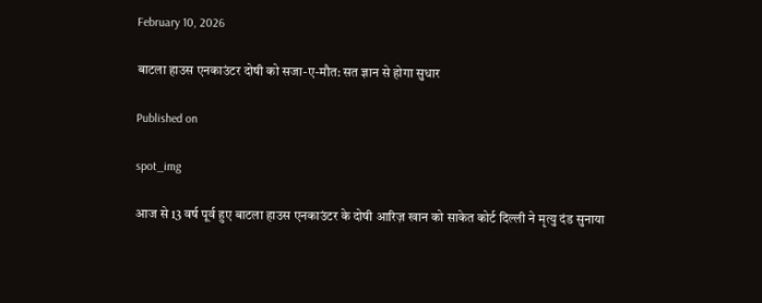February 10, 2026

बाटला हाउस एनकाउंटर दोषी को सजा-ए-मौत: सत ज्ञान से होगा सुधार

Published on

spot_img

आज से 13 वर्ष पूर्व हुए बाटला हाउस एनकाउंटर के दोषी आरिज़ खान को साकेत कोर्ट दिल्ली ने मृत्यु दंड सुनाया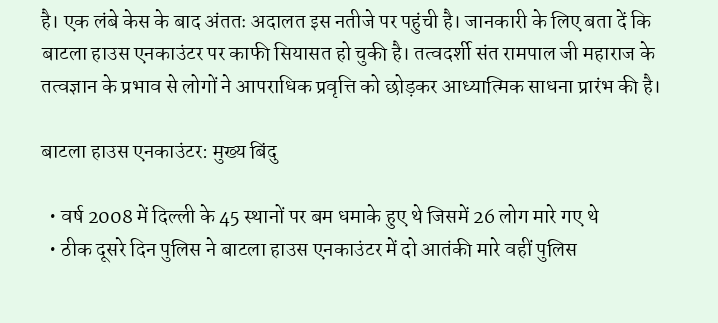है। एक लंबे केस के बाद अंततः अदालत इस नतीजे पर पहुंची है। जानकारी के लिए बता दें कि बाटला हाउस एनकाउंटर पर काफी सियासत हो चुकी है। तत्वदर्शी संत रामपाल जी महाराज के तत्वज्ञान के प्रभाव से लोगों ने आपराधिक प्रवृत्ति को छोड़कर आध्यात्मिक साधना प्रारंभ की है।

बाटला हाउस एनकाउंटर: मुख्य बिंदु

  • वर्ष 2008 में दिल्ली के 45 स्थानों पर बम धमाके हुए थे जिसमें 26 लोग मारे गए थे
  • ठीक दूसरे दिन पुलिस ने बाटला हाउस एनकाउंटर में दो आतंकी मारे वहीं पुलिस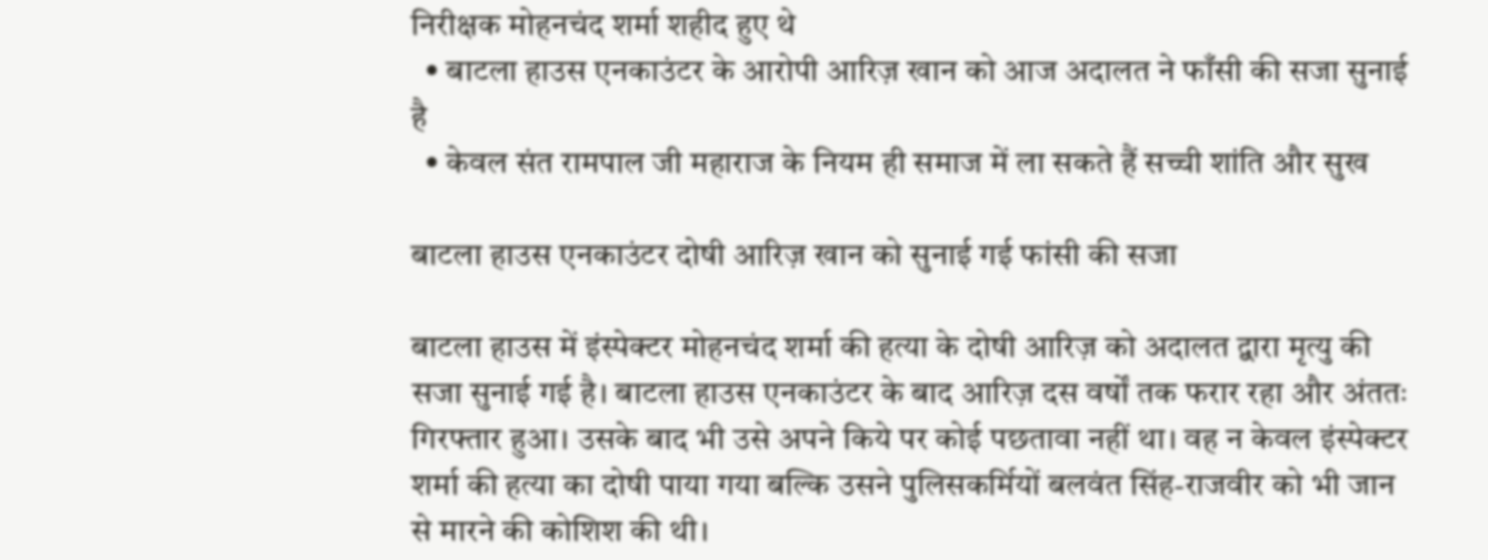निरीक्षक मोहनचंद शर्मा शहीद हुए थे
  • बाटला हाउस एनकाउंटर के आरोपी आरिज़ खान को आज अदालत ने फाँसी की सजा सुनाई है
  • केवल संत रामपाल जी महाराज के नियम ही समाज में ला सकते हैं सच्ची शांति और सुख

बाटला हाउस एनकाउंटर दोषी आरिज़ खान को सुनाई गई फांसी की सजा

बाटला हाउस में इंस्पेक्टर मोहनचंद शर्मा की हत्या के दोषी आरिज़ को अदालत द्वारा मृत्यु की सजा सुनाई गई है। बाटला हाउस एनकाउंटर के बाद आरिज़ दस वर्षों तक फरार रहा और अंततः गिरफ्तार हुआ। उसके बाद भी उसे अपने किये पर कोई पछतावा नहीं था। वह न केवल इंस्पेक्टर शर्मा की हत्या का दोषी पाया गया बल्कि उसने पुलिसकर्मियों बलवंत सिंह-राजवीर को भी जान से मारने की कोशिश की थी।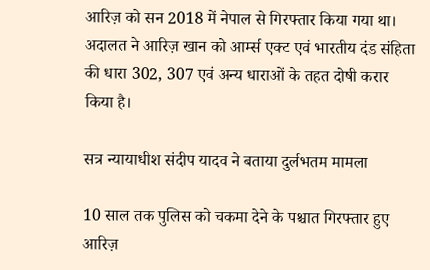आरिज़ को सन 2018 में नेपाल से गिरफ्तार किया गया था। अदालत ने आरिज़ खान को आर्म्स एक्ट एवं भारतीय दंड संहिता की धारा 302, 307 एवं अन्य धाराओं के तहत दोषी करार किया है।

सत्र न्यायाधीश संदीप यादव ने बताया दुर्लभतम मामला

10 साल तक पुलिस को चकमा देने के पश्चात गिरफ्तार हुए आरिज़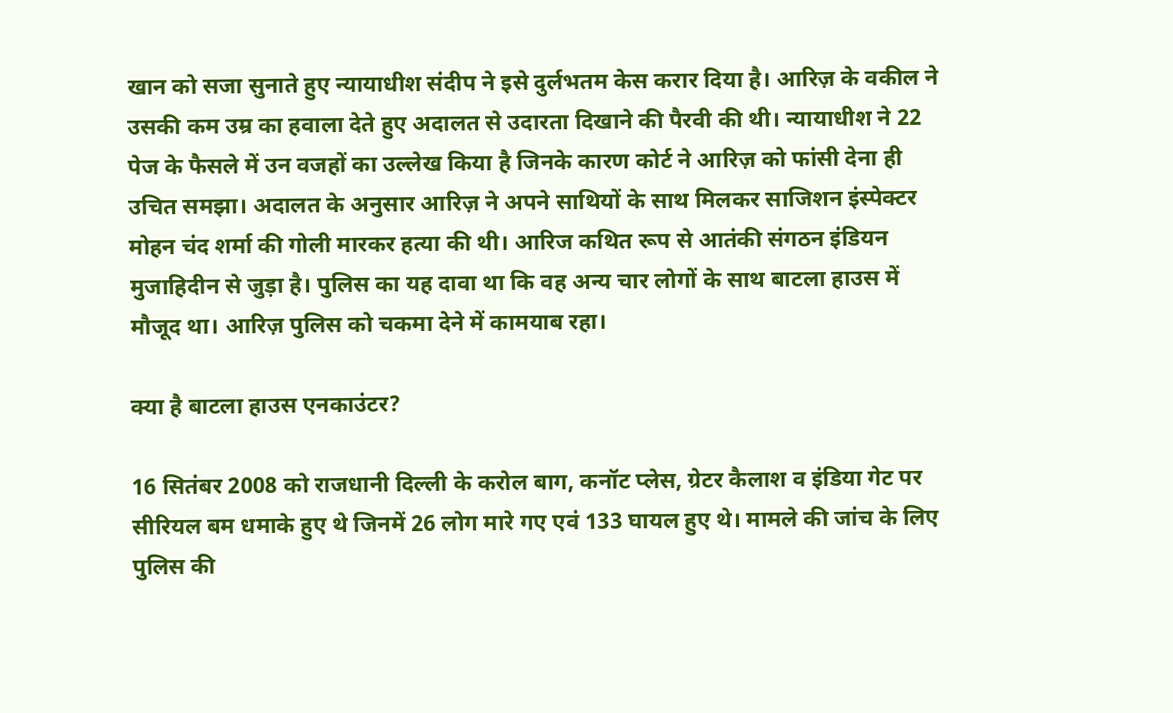खान को सजा सुनाते हुए न्यायाधीश संदीप ने इसे दुर्लभतम केस करार दिया है। आरिज़ के वकील ने उसकी कम उम्र का हवाला देते हुए अदालत से उदारता दिखाने की पैरवी की थी। न्यायाधीश ने 22 पेज के फैसले में उन वजहों का उल्लेख किया है जिनके कारण कोर्ट ने आरिज़ को फांसी देना ही उचित समझा। अदालत के अनुसार आरिज़ ने अपने साथियों के साथ मिलकर साजिशन इंस्पेक्टर मोहन चंद शर्मा की गोली मारकर हत्या की थी। आरिज कथित रूप से आतंकी संगठन इंडियन मुजाहिदीन से जुड़ा है। पुलिस का यह दावा था कि वह अन्य चार लोगों के साथ बाटला हाउस में मौजूद था। आरिज़ पुलिस को चकमा देने में कामयाब रहा।

क्या है बाटला हाउस एनकाउंटर?

16 सितंबर 2008 को राजधानी दिल्ली के करोल बाग, कनॉट प्लेस, ग्रेटर कैलाश व इंडिया गेट पर सीरियल बम धमाके हुए थे जिनमें 26 लोग मारे गए एवं 133 घायल हुए थे। मामले की जांच के लिए पुलिस की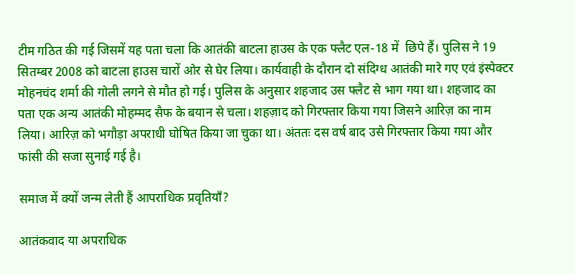टीम गठित की गई जिसमें यह पता चला कि आतंकी बाटला हाउस के एक फ्लैट एल-18 में  छिपे हैं। पुलिस ने 19 सितम्बर 2008 को बाटला हाउस चारों ओर से घेर लिया। कार्यवाही के दौरान दो संदिग्ध आतंकी मारे गए एवं इंस्पेक्टर मोहनचंद शर्मा की गोली लगने से मौत हो गई। पुलिस के अनुसार शहजाद उस फ्लैट से भाग गया था। शहजाद का पता एक अन्य आतंकी मोहम्मद सैफ के बयान से चला। शहज़ाद को गिरफ्तार किया गया जिसने आरिज़ का नाम लिया। आरिज़ को भगौड़ा अपराधी घोषित किया जा चुका था। अंततः दस वर्ष बाद उसे गिरफ्तार किया गया और फांसी की सजा सुनाई गई है।

समाज में क्यों जन्म लेती हैं आपराधिक प्रवृतियाँ?

आतंकवाद या अपराधिक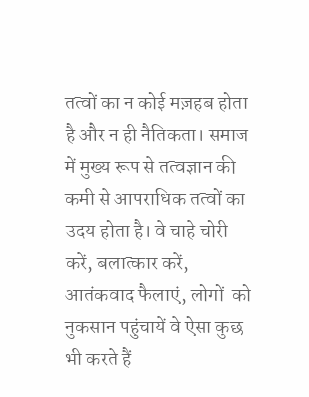तत्वों का न कोई मज़हब होता है और न ही नैतिकता। समाज में मुख्य रूप से तत्वज्ञान की कमी से आपराधिक तत्वों का उदय होता है। वे चाहे चोरी करें, बलात्कार करें, आतंकवाद फैलाएं, लोगों  को नुकसान पहुंचायें वे ऐसा कुछ भी करते हैं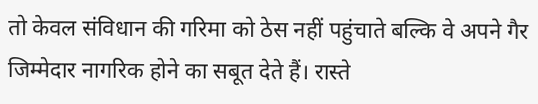तो केवल संविधान की गरिमा को ठेस नहीं पहुंचाते बल्कि वे अपने गैर जिम्मेदार नागरिक होने का सबूत देते हैं। रास्ते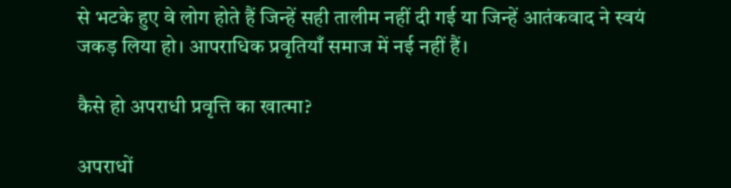से भटके हुए वे लोग होते हैं जिन्हें सही तालीम नहीं दी गई या जिन्हें आतंकवाद ने स्वयं जकड़ लिया हो। आपराधिक प्रवृतियाँ समाज में नई नहीं हैं।

कैसे हो अपराधी प्रवृत्ति का खात्मा?

अपराधों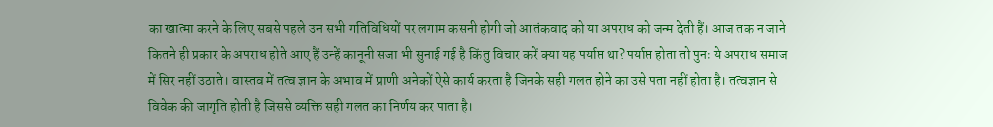का खात्मा करने के लिए सबसे पहले उन सभी गतिविधियों पर लगाम कसनी होगी जो आतंकवाद को या अपराध को जन्म देती हैं। आज तक न जाने कितने ही प्रकार के अपराध होते आए हैं उन्हें कानूनी सजा भी सुनाई गई है किंतु विचार करें क्या यह पर्याप्त था? पर्याप्त होता तो पुनः ये अपराध समाज में सिर नहीं उठाते। वास्तव में तत्व ज्ञान के अभाव में प्राणी अनेकों ऐसे कार्य करता है जिनके सही गलत होने का उसे पता नहीं होता है। तत्वज्ञान से विवेक की जागृति होती है जिससे व्यक्ति सही गलत का निर्णय कर पाता है।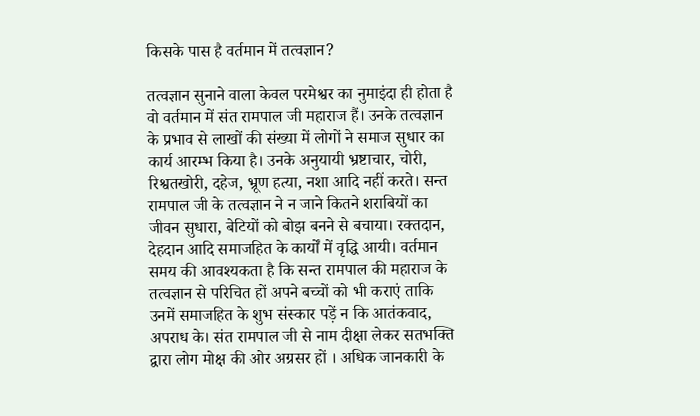किसके पास है वर्तमान में तत्वज्ञान?

तत्वज्ञान सुनाने वाला केवल परमेश्वर का नुमाइंदा ही होता है वो वर्तमान में संत रामपाल जी महाराज हैं। उनके तत्वज्ञान के प्रभाव से लाखों की संख्या में लोगों ने समाज सुधार का कार्य आरम्भ किया है। उनके अनुयायी भ्रष्टाचार, चोरी, रिश्वतखोरी, दहेज, भ्रूण हत्या, नशा आदि नहीं करते। सन्त रामपाल जी के तत्वज्ञान ने न जाने कितने शराबियों का जीवन सुधारा, बेटियों को बोझ बनने से बचाया। रक्तदान, देहदान आदि समाजहित के कार्यों में वृद्धि आयी। वर्तमान समय की आवश्यकता है कि सन्त रामपाल की महाराज के तत्वज्ञान से परिचित हों अपने बच्चों को भी कराएं ताकि उनमें समाजहित के शुभ संस्कार पड़ें न कि आतंकवाद, अपराध के। संत रामपाल जी से नाम दीक्षा लेकर सतभक्ति द्वारा लोग मोक्ष की ओर अग्रसर हों । अधिक जानकारी के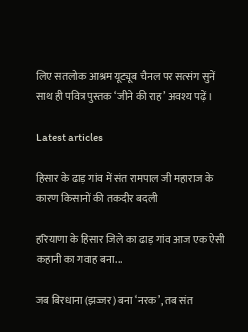लिए सतलोक आश्रम यूट्यूब चैनल पर सत्संग सुनें साथ ही पवित्र पुस्तक ‘जीने की राह’ अवश्य पढ़ें।

Latest articles

हिसार के ढाड़ गांव में संत रामपाल जी महाराज के कारण किसानों की तकदीर बदली

हरियाणा के हिसार जिले का ढाड़ गांव आज एक ऐसी कहानी का गवाह बना...

जब बिरधाना (झज्जर) बना ‘नरक’, तब संत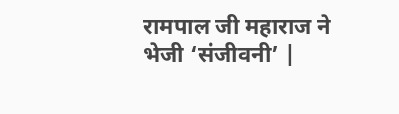रामपाल जी महाराज ने भेजी ‘संजीवनी’ |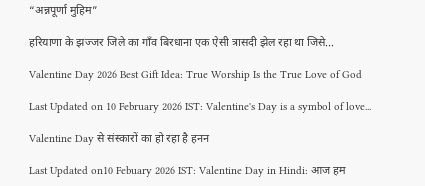“अन्नपूर्णा मुहिम”

हरियाणा के झज्जर जिले का गाँव बिरधाना एक ऐसी त्रासदी झेल रहा था जिसे...

Valentine Day 2026 Best Gift Idea: True Worship Is the True Love of God

Last Updated on 10 February 2026 IST: Valentine's Day is a symbol of love...

Valentine Day से संस्कारों का हो रहा है हनन

Last Updated on10 Febuary 2026 IST: Valentine Day in Hindi: आज हम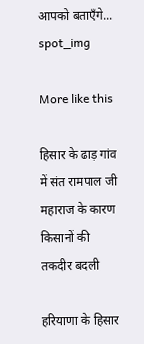आपको बताएँगे...
spot_img

More like this

हिसार के ढाड़ गांव में संत रामपाल जी महाराज के कारण किसानों की तकदीर बदली

हरियाणा के हिसार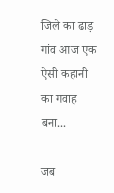जिले का ढाड़ गांव आज एक ऐसी कहानी का गवाह बना...

जब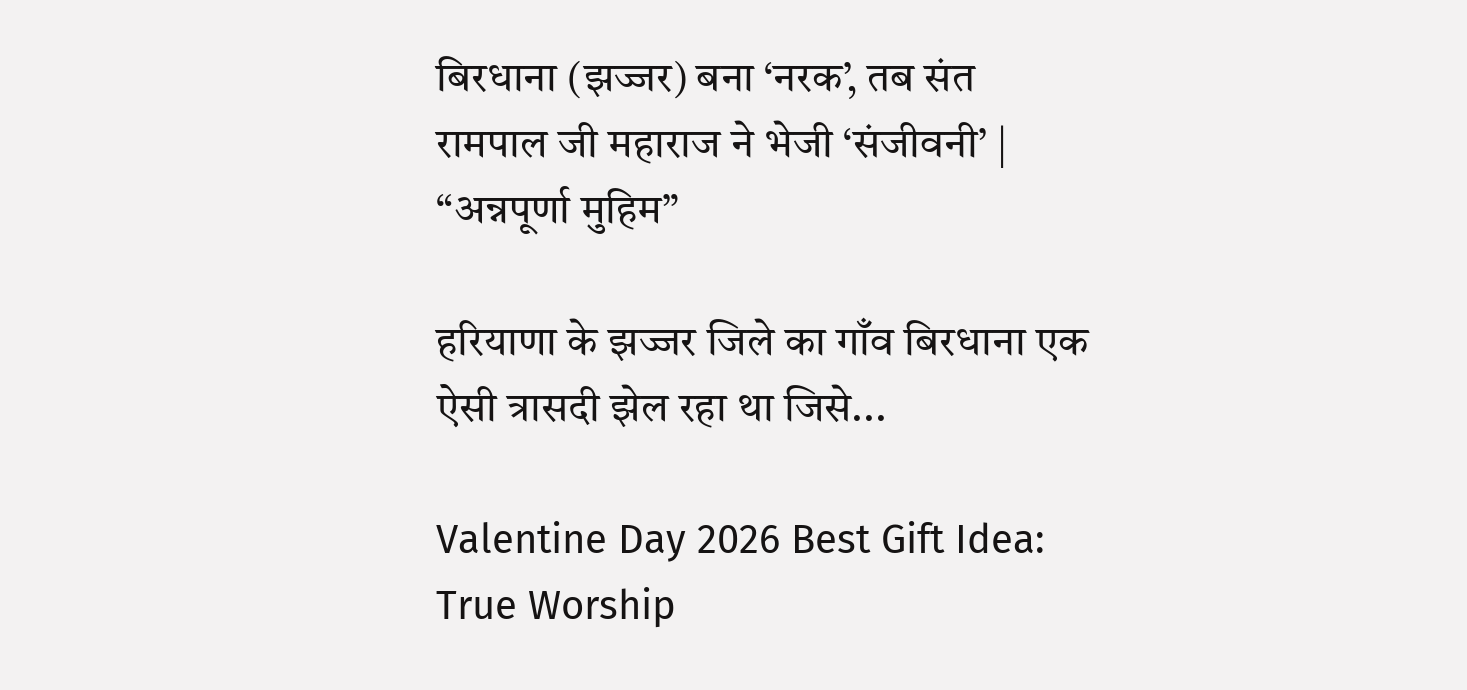बिरधाना (झज्जर) बना ‘नरक’, तब संत रामपाल जी महाराज ने भेजी ‘संजीवनी’ | “अन्नपूर्णा मुहिम”

हरियाणा के झज्जर जिले का गाँव बिरधाना एक ऐसी त्रासदी झेल रहा था जिसे...

Valentine Day 2026 Best Gift Idea: True Worship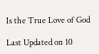Is the True Love of God

Last Updated on 10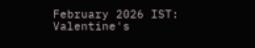February 2026 IST: Valentine's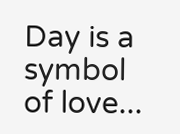Day is a symbol of love...